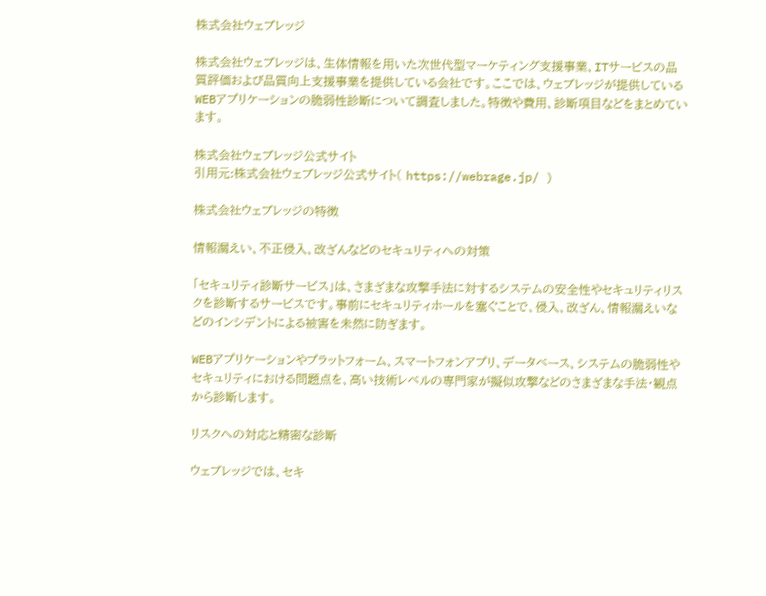株式会社ウェブレッジ

株式会社ウェブレッジは、生体情報を用いた次世代型マーケティング支援事業、ITサービスの品質評価および品質向上支援事業を提供している会社です。ここでは、ウェブレッジが提供しているWEBアプリケーションの脆弱性診断について調査しました。特徴や費用、診断項目などをまとめています。

株式会社ウェブレッジ公式サイト
引用元:株式会社ウェブレッジ公式サイト( https://webrage.jp/ )

株式会社ウェブレッジの特徴

情報漏えい、不正侵入、改ざんなどのセキュリティへの対策

「セキュリティ診断サービス」は、さまざまな攻撃手法に対するシステムの安全性やセキュリティリスクを診断するサービスです。事前にセキュリティホールを塞ぐことで、侵入、改ざん、情報漏えいなどのインシデントによる被害を未然に防ぎます。

WEBアプリケーションやプラットフォーム、スマートフォンアプリ、データベース、システムの脆弱性やセキュリティにおける問題点を、高い技術レベルの専門家が擬似攻撃などのさまざまな手法・観点から診断します。

リスクへの対応と精密な診断

ウェブレッジでは、セキ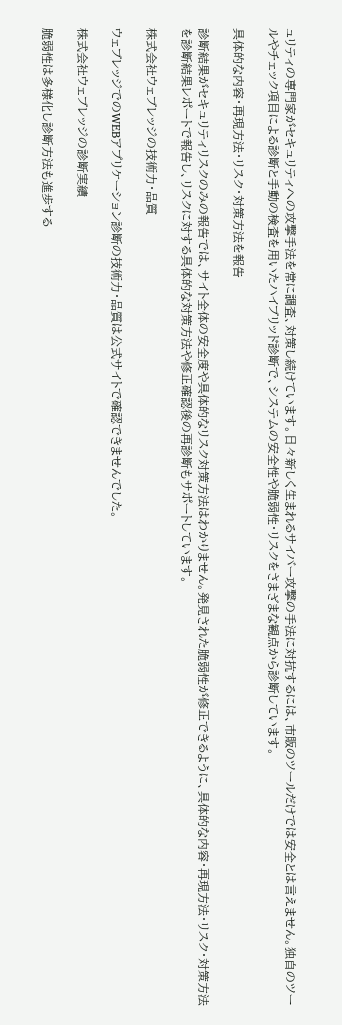ュリティの専門家がセキュリティへの攻撃手法を常に調査、対策し続けています。日々新しく生まれるサイバー攻撃の手法に対抗するには、市販のツールだけでは安全とは言えません。独自のツールやチェック項目による診断と手動の検査を用いたハイブリッド診断で、システムの安全性や脆弱性・リスクをさまざまな観点から診断しています。

具体的な内容・再現方法・リスク・対策方法を報告

診断結果がセキュリティリスクのみの報告では、サイト全体の安全度や具体的なリスク対策方法はわかりません。発見された脆弱性が修正できるように、具体的な内容・再現方法・リスク・対策方法を診断結果レポートで報告し、リスクに対する具体的な対策方法や修正確認後の再診断もサポートしています。

株式会社ウェブレッジの技術力・品質

ウェブレッジでのWEBアプリケーション診断の技術力・品質は公式サイトで確認できませんでした。

株式会社ウェブレッジの診断実績

脆弱性は多様化し診断方法も進歩する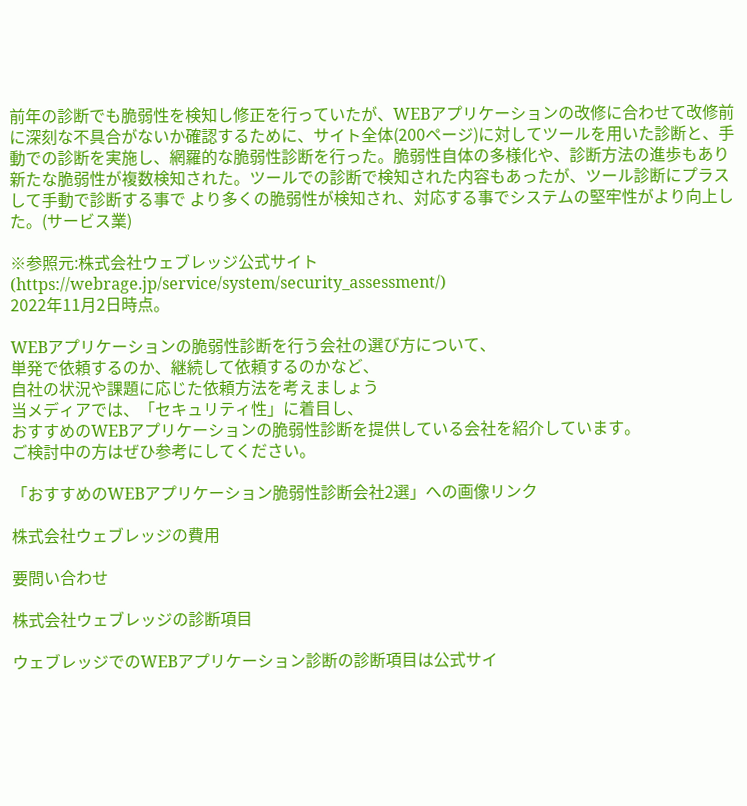前年の診断でも脆弱性を検知し修正を行っていたが、WEBアプリケーションの改修に合わせて改修前に深刻な不具合がないか確認するために、サイト全体(200ページ)に対してツールを用いた診断と、手動での診断を実施し、網羅的な脆弱性診断を行った。脆弱性自体の多様化や、診断方法の進歩もあり 新たな脆弱性が複数検知された。ツールでの診断で検知された内容もあったが、ツール診断にプラスして手動で診断する事で より多くの脆弱性が検知され、対応する事でシステムの堅牢性がより向上した。(サービス業)

※参照元:株式会社ウェブレッジ公式サイト(https://webrage.jp/service/system/security_assessment/)
2022年11月2日時点。

WEBアプリケーションの脆弱性診断を行う会社の選び方について、
単発で依頼するのか、継続して依頼するのかなど、
自社の状況や課題に応じた依頼方法を考えましょう
当メディアでは、「セキュリティ性」に着目し、
おすすめのWEBアプリケーションの脆弱性診断を提供している会社を紹介しています。
ご検討中の方はぜひ参考にしてください。

「おすすめのWEBアプリケーション脆弱性診断会社2選」への画像リンク

株式会社ウェブレッジの費用

要問い合わせ

株式会社ウェブレッジの診断項目

ウェブレッジでのWEBアプリケーション診断の診断項目は公式サイ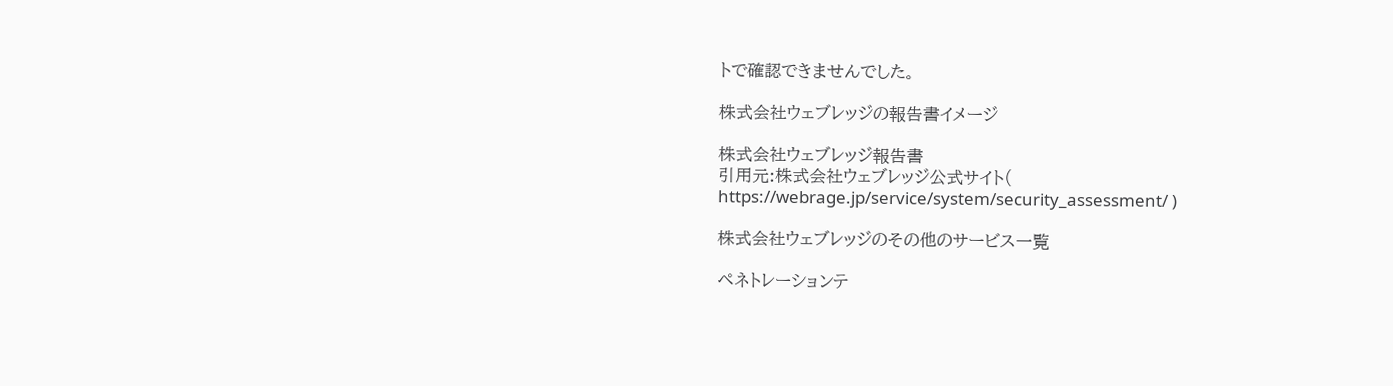トで確認できませんでした。

株式会社ウェブレッジの報告書イメージ

株式会社ウェブレッジ報告書
引用元:株式会社ウェブレッジ公式サイト( https://webrage.jp/service/system/security_assessment/ )

株式会社ウェブレッジのその他のサービス一覧

ペネトレーションテ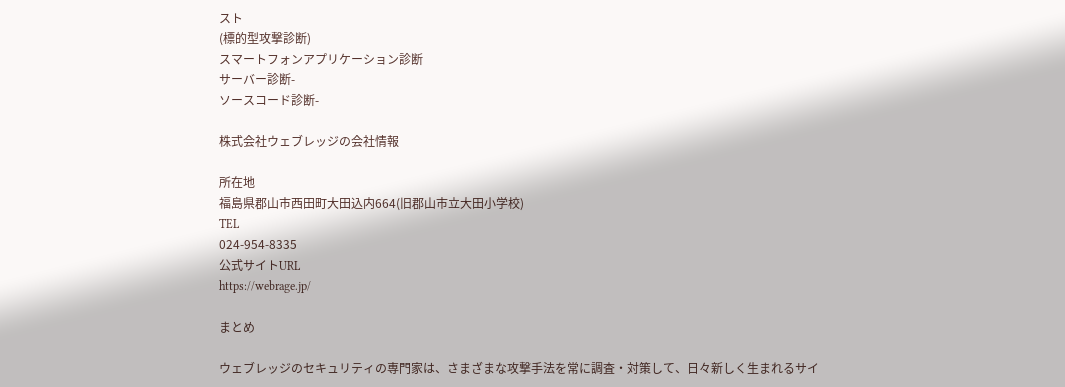スト
(標的型攻撃診断)
スマートフォンアプリケーション診断
サーバー診断-
ソースコード診断-

株式会社ウェブレッジの会社情報

所在地
福島県郡山市西田町大田込内664(旧郡山市立大田小学校)
TEL
024-954-8335
公式サイトURL
https://webrage.jp/

まとめ

ウェブレッジのセキュリティの専門家は、さまざまな攻撃手法を常に調査・対策して、日々新しく生まれるサイ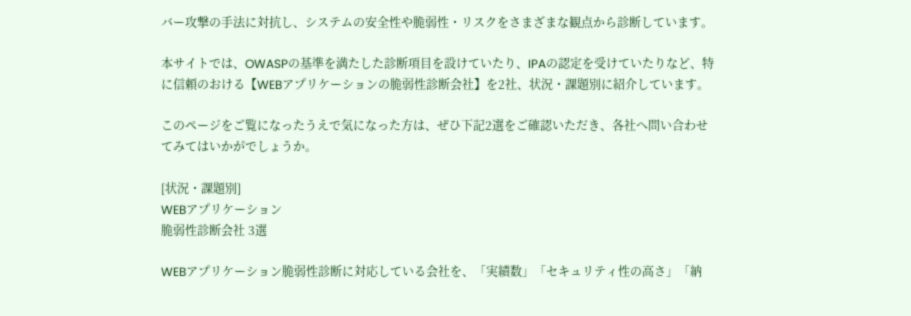バー攻撃の手法に対抗し、システムの安全性や脆弱性・リスクをさまざまな観点から診断しています。

本サイトでは、OWASPの基準を満たした診断項目を設けていたり、IPAの認定を受けていたりなど、特に信頼のおける【WEBアプリケーションの脆弱性診断会社】を2社、状況・課題別に紹介しています。

このページをご覧になったうえで気になった方は、ぜひ下記2選をご確認いただき、各社へ問い合わせてみてはいかがでしょうか。

[状況・課題別]
WEBアプリケーション
脆弱性診断会社 3選

WEBアプリケーション脆弱性診断に対応している会社を、「実績数」「セキュリティ性の高さ」「納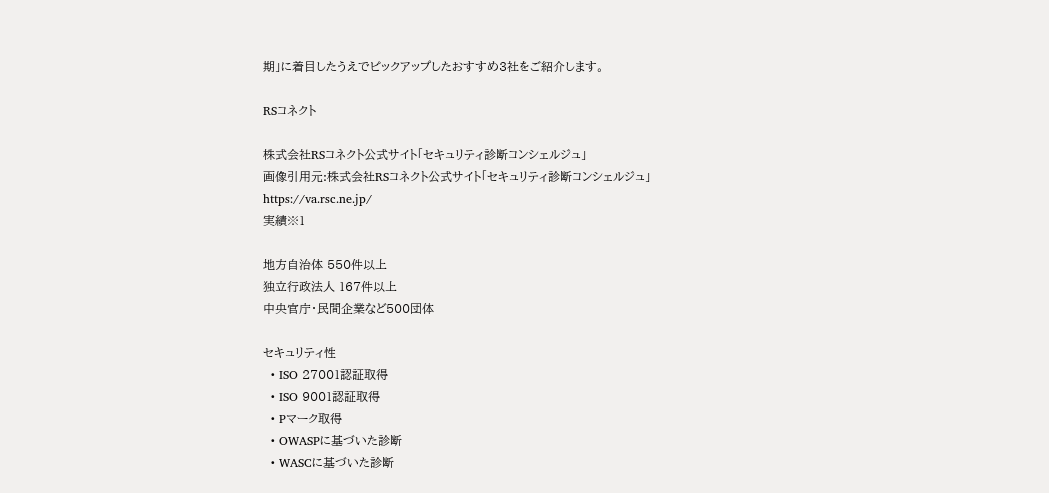期」に着目したうえでピックアップしたおすすめ3社をご紹介します。

RSコネクト

株式会社RSコネクト公式サイト「セキュリティ診断コンシェルジュ」
画像引用元:株式会社RSコネクト公式サイト「セキュリティ診断コンシェルジュ」
https://va.rsc.ne.jp/
実績※1

地方自治体 550件以上
独立行政法人 167件以上
中央官庁・民間企業など500団体

セキュリティ性
  • ISO 27001認証取得
  • ISO 9001認証取得
  • Pマーク取得
  • OWASPに基づいた診断
  • WASCに基づいた診断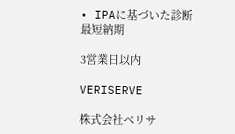• IPAに基づいた診断
最短納期

3営業日以内

VERISERVE

株式会社ベリサ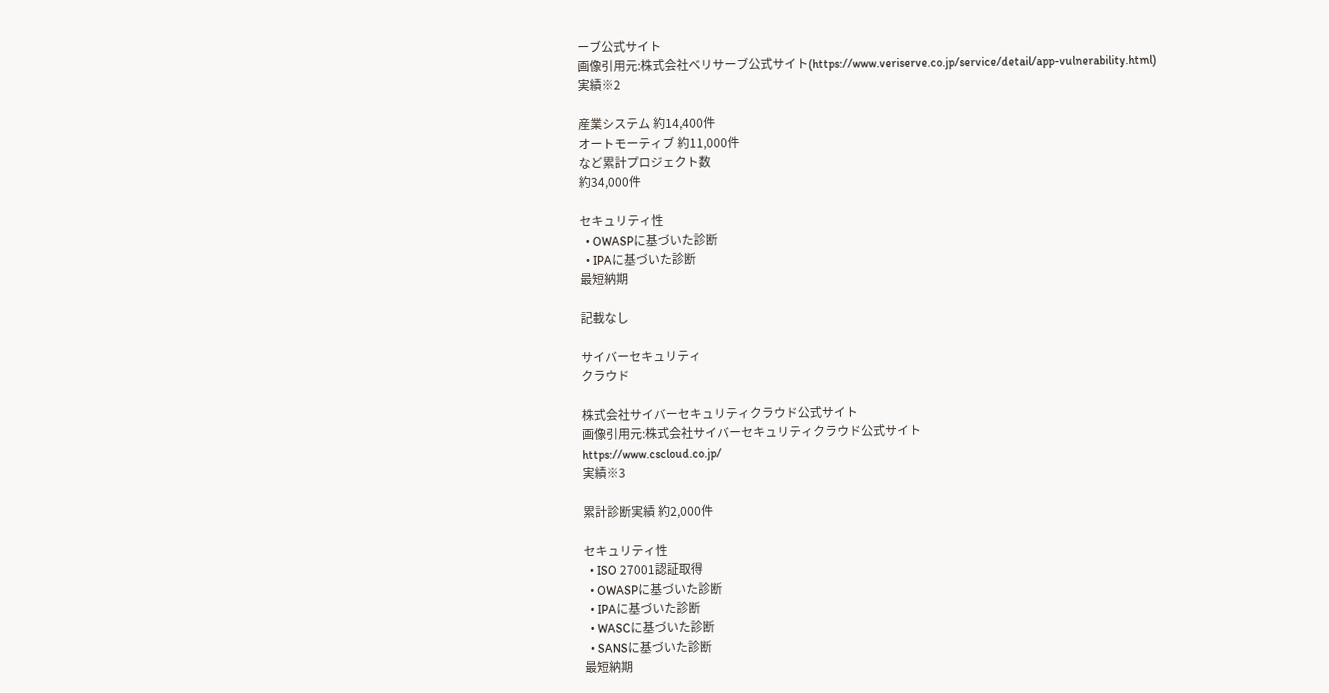ーブ公式サイト
画像引用元:株式会社ベリサーブ公式サイト(https://www.veriserve.co.jp/service/detail/app-vulnerability.html)
実績※2

産業システム 約14,400件
オートモーティブ 約11,000件
など累計プロジェクト数
約34,000件

セキュリティ性
  • OWASPに基づいた診断
  • IPAに基づいた診断
最短納期

記載なし

サイバーセキュリティ
クラウド

株式会社サイバーセキュリティクラウド公式サイト
画像引用元:株式会社サイバーセキュリティクラウド公式サイト
https://www.cscloud.co.jp/
実績※3

累計診断実績 約2,000件

セキュリティ性
  • ISO 27001認証取得
  • OWASPに基づいた診断
  • IPAに基づいた診断
  • WASCに基づいた診断
  • SANSに基づいた診断
最短納期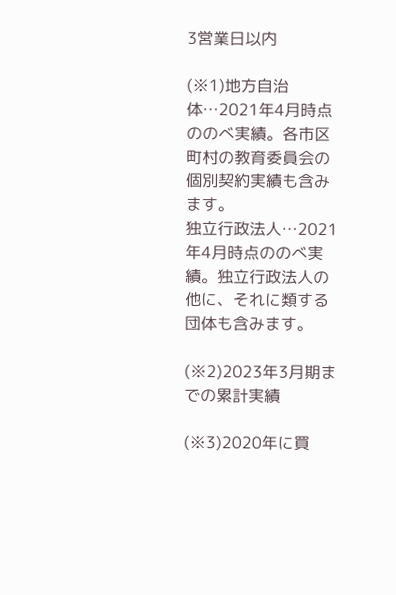3営業日以内

(※1)地方自治体…2021年4月時点ののべ実績。各市区町村の教育委員会の個別契約実績も含みます。
独立行政法人…2021年4月時点ののべ実績。独立行政法人の他に、それに類する団体も含みます。

(※2)2023年3月期までの累計実績

(※3)2020年に買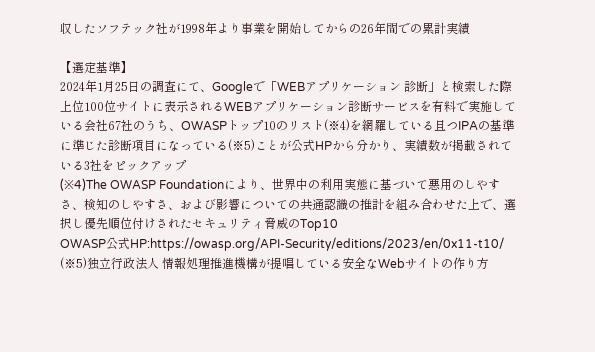収したソフテック社が1998年より事業を開始してからの26年間での累計実績

【選定基準】
2024年1月25日の調査にて、Googleで「WEBアプリケーション 診断」と検索した際上位100位サイトに表示されるWEBアプリケーション診断サービスを有料で実施している会社67社のうち、OWASPトップ10のリスト(※4)を網羅している且つIPAの基準に準じた診断項目になっている(※5)ことが公式HPから分かり、実績数が掲載されている3社をピックアップ
(※4)The OWASP Foundationにより、世界中の利用実態に基づいて悪用のしやすさ、検知のしやすさ、および影響についての共通認識の推計を組み合わせた上で、選択し優先順位付けされたセキュリティ脅威のTop10
OWASP公式HP:https://owasp.org/API-Security/editions/2023/en/0x11-t10/
(※5)独立行政法人 情報処理推進機構が提唱している安全なWebサイトの作り方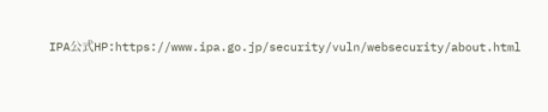IPA公式HP:https://www.ipa.go.jp/security/vuln/websecurity/about.html